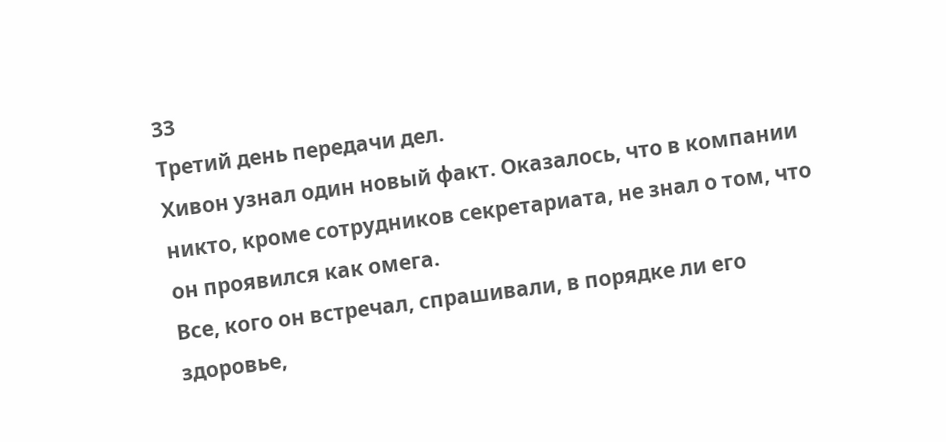33
Третий день передачи дел.
Хивон узнал один новый факт. Оказалось, что в компании никто, кроме сотрудников секретариата, не знал о том, что он проявился как омега.
Все, кого он встречал, спрашивали, в порядке ли его здоровье,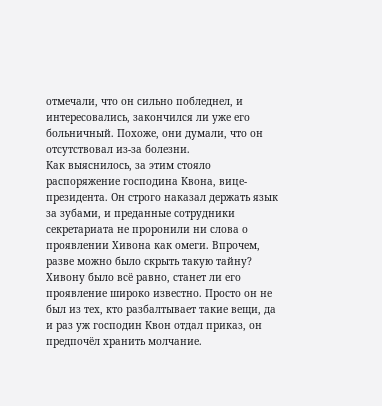отмечали, что он сильно побледнел, и интересовались, закончился ли уже его больничный. Похоже, они думали, что он отсутствовал из-за болезни.
Как выяснилось, за этим стояло распоряжение господина Квона, вице-президента. Он строго наказал держать язык за зубами, и преданные сотрудники секретариата не проронили ни слова о проявлении Хивона как омеги. Впрочем, разве можно было скрыть такую тайну?
Хивону было всё равно, станет ли его проявление широко известно. Просто он не был из тех, кто разбалтывает такие вещи, да и раз уж господин Квон отдал приказ, он предпочёл хранить молчание.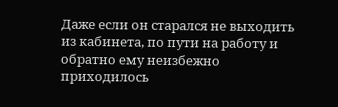Даже если он старался не выходить из кабинета, по пути на работу и обратно ему неизбежно приходилось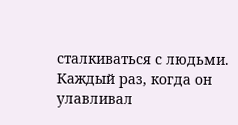сталкиваться с людьми. Каждый раз, когда он улавливал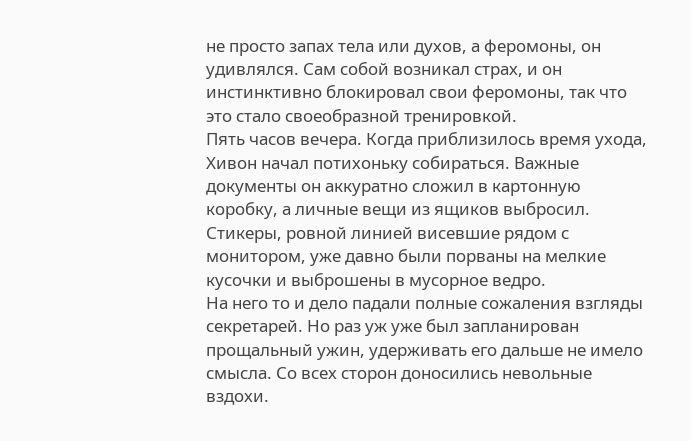не просто запах тела или духов, а феромоны, он удивлялся. Сам собой возникал страх, и он инстинктивно блокировал свои феромоны, так что это стало своеобразной тренировкой.
Пять часов вечера. Когда приблизилось время ухода, Хивон начал потихоньку собираться. Важные документы он аккуратно сложил в картонную коробку, а личные вещи из ящиков выбросил. Стикеры, ровной линией висевшие рядом с монитором, уже давно были порваны на мелкие кусочки и выброшены в мусорное ведро.
На него то и дело падали полные сожаления взгляды секретарей. Но раз уж уже был запланирован прощальный ужин, удерживать его дальше не имело смысла. Со всех сторон доносились невольные вздохи.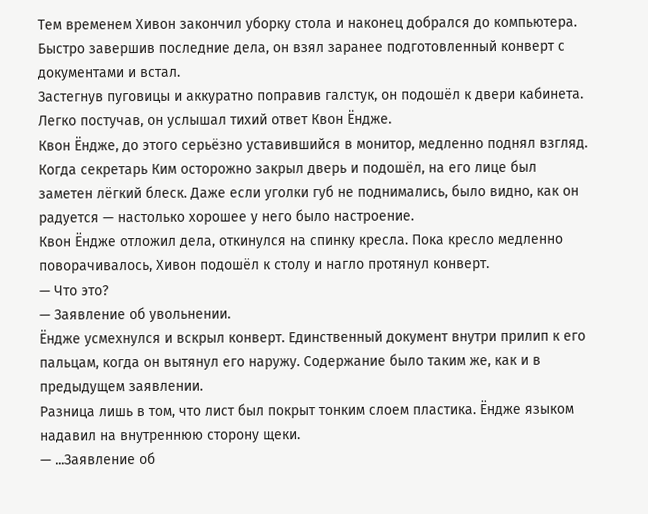Тем временем Хивон закончил уборку стола и наконец добрался до компьютера. Быстро завершив последние дела, он взял заранее подготовленный конверт с документами и встал.
Застегнув пуговицы и аккуратно поправив галстук, он подошёл к двери кабинета. Легко постучав, он услышал тихий ответ Квон Ёндже.
Квон Ёндже, до этого серьёзно уставившийся в монитор, медленно поднял взгляд. Когда секретарь Ким осторожно закрыл дверь и подошёл, на его лице был заметен лёгкий блеск. Даже если уголки губ не поднимались, было видно, как он радуется — настолько хорошее у него было настроение.
Квон Ёндже отложил дела, откинулся на спинку кресла. Пока кресло медленно поворачивалось, Хивон подошёл к столу и нагло протянул конверт.
— Что это?
— Заявление об увольнении.
Ёндже усмехнулся и вскрыл конверт. Единственный документ внутри прилип к его пальцам, когда он вытянул его наружу. Содержание было таким же, как и в предыдущем заявлении.
Разница лишь в том, что лист был покрыт тонким слоем пластика. Ёндже языком надавил на внутреннюю сторону щеки.
— ...Заявление об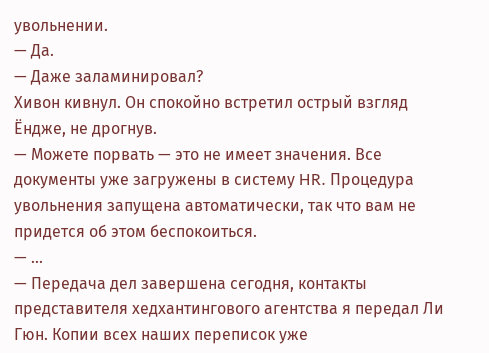увольнении.
— Да.
— Даже заламинировал?
Хивон кивнул. Он спокойно встретил острый взгляд Ёндже, не дрогнув.
— Можете порвать — это не имеет значения. Все документы уже загружены в систему HR. Процедура увольнения запущена автоматически, так что вам не придется об этом беспокоиться.
— ...
— Передача дел завершена сегодня, контакты представителя хедхантингового агентства я передал Ли Гюн. Копии всех наших переписок уже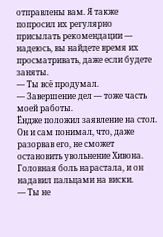отправлены вам. Я также попросил их регулярно присылать рекомендации — надеюсь, вы найдете время их просматривать, даже если будете заняты.
— Ты всё продумал.
— Завершение дел — тоже часть моей работы.
Ёндже положил заявление на стол. Он и сам понимал, что, даже разорвав его, не сможет остановить увольнение Хивона. Головная боль нарастала, и он надавил пальцами на виски.
— Ты не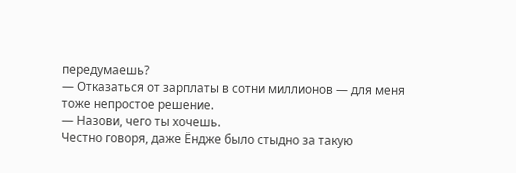передумаешь?
— Отказаться от зарплаты в сотни миллионов — для меня тоже непростое решение.
— Назови, чего ты хочешь.
Честно говоря, даже Ёндже было стыдно за такую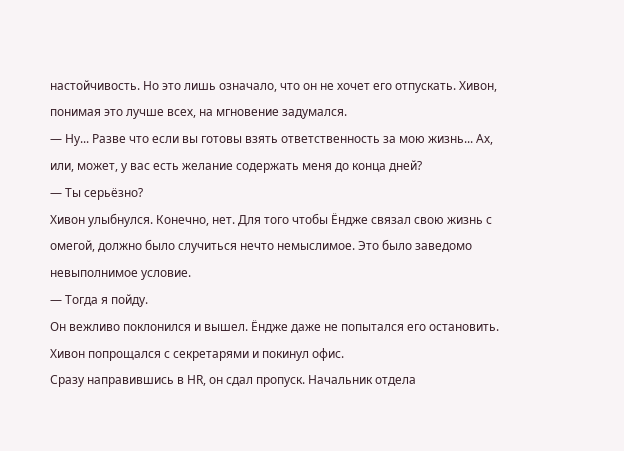настойчивость. Но это лишь означало, что он не хочет его отпускать. Хивон, понимая это лучше всех, на мгновение задумался.
— Ну... Разве что если вы готовы взять ответственность за мою жизнь... Ах, или, может, у вас есть желание содержать меня до конца дней?
— Ты серьёзно?
Хивон улыбнулся. Конечно, нет. Для того чтобы Ёндже связал свою жизнь с омегой, должно было случиться нечто немыслимое. Это было заведомо невыполнимое условие.
— Тогда я пойду.
Он вежливо поклонился и вышел. Ёндже даже не попытался его остановить. Хивон попрощался с секретарями и покинул офис.
Сразу направившись в HR, он сдал пропуск. Начальник отдела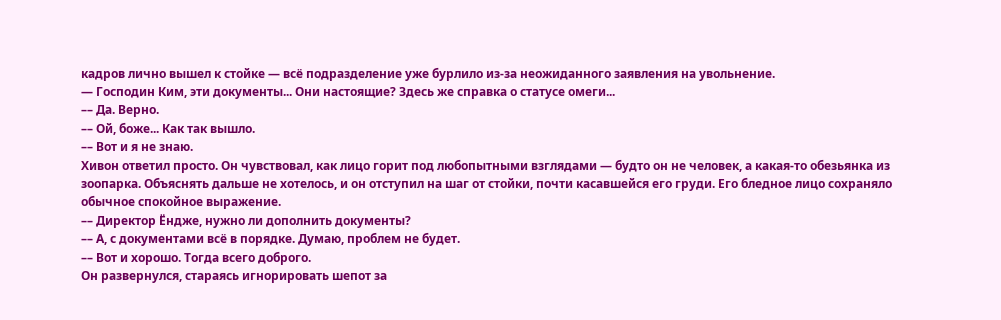кадров лично вышел к стойке — всё подразделение уже бурлило из-за неожиданного заявления на увольнение.
— Господин Ким, эти документы... Они настоящие? Здесь же справка о статусе омеги...
–– Да. Верно.
–– Ой, боже... Как так вышло.
–– Вот и я не знаю.
Хивон ответил просто. Он чувствовал, как лицо горит под любопытными взглядами — будто он не человек, а какая-то обезьянка из зоопарка. Объяснять дальше не хотелось, и он отступил на шаг от стойки, почти касавшейся его груди. Его бледное лицо сохраняло обычное спокойное выражение.
–– Директор Ёндже, нужно ли дополнить документы?
–– А, с документами всё в порядке. Думаю, проблем не будет.
–– Вот и хорошо. Тогда всего доброго.
Он развернулся, стараясь игнорировать шепот за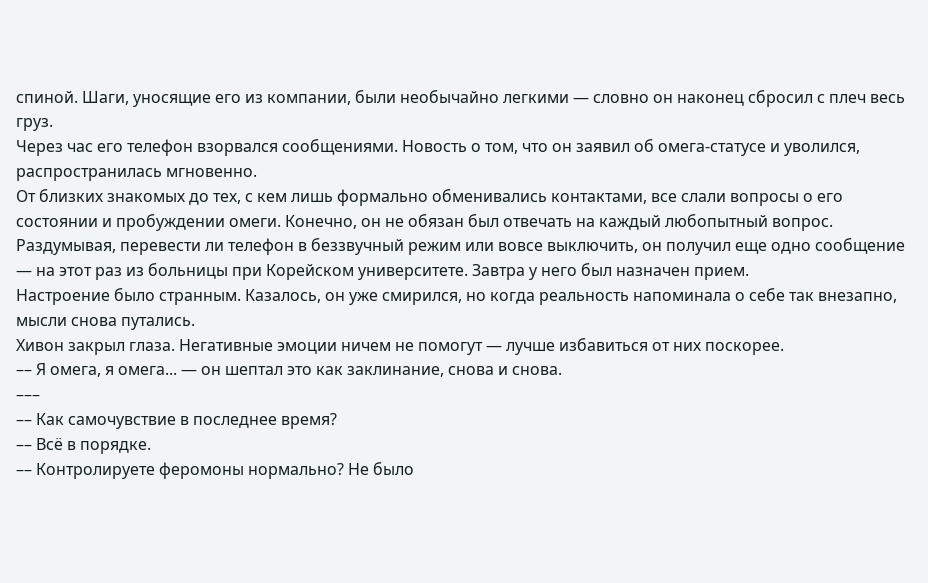спиной. Шаги, уносящие его из компании, были необычайно легкими — словно он наконец сбросил с плеч весь груз.
Через час его телефон взорвался сообщениями. Новость о том, что он заявил об омега-статусе и уволился, распространилась мгновенно.
От близких знакомых до тех, с кем лишь формально обменивались контактами, все слали вопросы о его состоянии и пробуждении омеги. Конечно, он не обязан был отвечать на каждый любопытный вопрос.
Раздумывая, перевести ли телефон в беззвучный режим или вовсе выключить, он получил еще одно сообщение — на этот раз из больницы при Корейском университете. Завтра у него был назначен прием.
Настроение было странным. Казалось, он уже смирился, но когда реальность напоминала о себе так внезапно, мысли снова путались.
Хивон закрыл глаза. Негативные эмоции ничем не помогут — лучше избавиться от них поскорее.
–– Я омега, я омега... — он шептал это как заклинание, снова и снова.
–––
–– Как самочувствие в последнее время?
–– Всё в порядке.
–– Контролируете феромоны нормально? Не было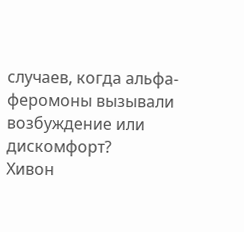случаев, когда альфа-феромоны вызывали возбуждение или дискомфорт?
Хивон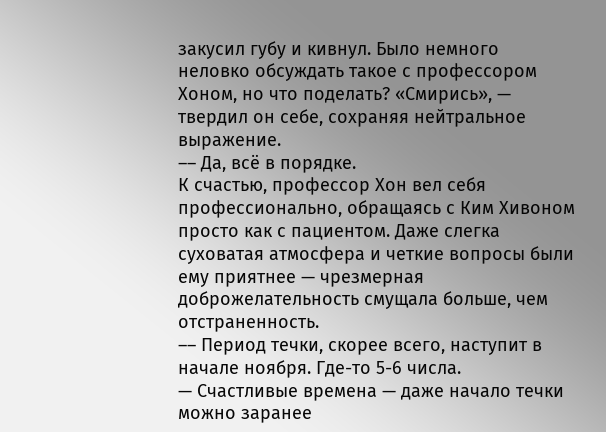закусил губу и кивнул. Было немного неловко обсуждать такое с профессором Хоном, но что поделать? «Смирись», — твердил он себе, сохраняя нейтральное выражение.
–– Да, всё в порядке.
К счастью, профессор Хон вел себя профессионально, обращаясь с Ким Хивоном просто как с пациентом. Даже слегка суховатая атмосфера и четкие вопросы были ему приятнее — чрезмерная доброжелательность смущала больше, чем отстраненность.
–– Период течки, скорее всего, наступит в начале ноября. Где-то 5-6 числа.
— Счастливые времена — даже начало течки можно заранее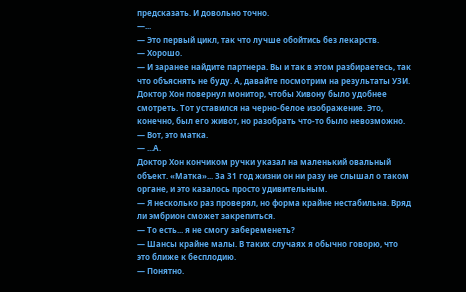предсказать. И довольно точно.
—...
— Это первый цикл, так что лучше обойтись без лекарств.
— Хорошо.
— И заранее найдите партнера. Вы и так в этом разбираетесь, так что объяснять не буду. А, давайте посмотрим на результаты УЗИ.
Доктор Хон повернул монитор, чтобы Хивону было удобнее смотреть. Тот уставился на черно-белое изображение. Это, конечно, был его живот, но разобрать что-то было невозможно.
— Вот, это матка.
— ...А.
Доктор Хон кончиком ручки указал на маленький овальный объект. «Матка»... За 31 год жизни он ни разу не слышал о таком органе, и это казалось просто удивительным.
— Я несколько раз проверял, но форма крайне нестабильна. Вряд ли эмбрион сможет закрепиться.
— То есть... я не смогу забеременеть?
— Шансы крайне малы. В таких случаях я обычно говорю, что это ближе к бесплодию.
— Понятно.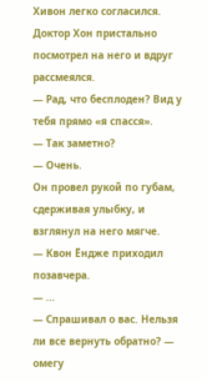Хивон легко согласился. Доктор Хон пристально посмотрел на него и вдруг рассмеялся.
— Рад, что бесплоден? Вид у тебя прямо «я спасся».
— Так заметно?
— Очень.
Он провел рукой по губам, сдерживая улыбку, и взглянул на него мягче.
— Квон Ёндже приходил позавчера.
— ...
— Спрашивал о вас. Нельзя ли все вернуть обратно? — омегу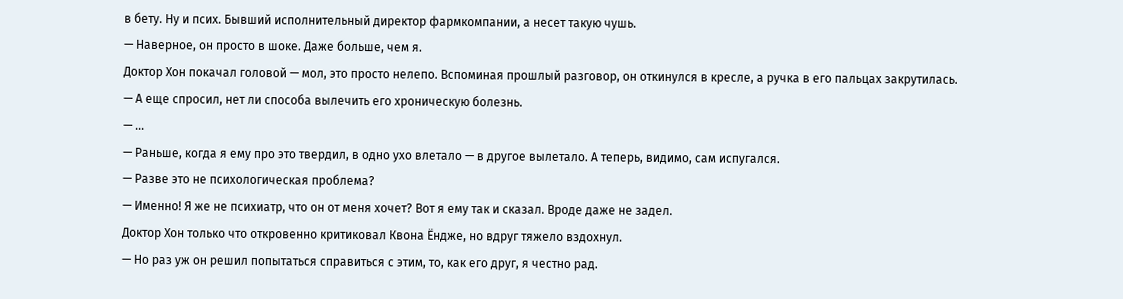в бету. Ну и псих. Бывший исполнительный директор фармкомпании, а несет такую чушь.
— Наверное, он просто в шоке. Даже больше, чем я.
Доктор Хон покачал головой — мол, это просто нелепо. Вспоминая прошлый разговор, он откинулся в кресле, а ручка в его пальцах закрутилась.
— А еще спросил, нет ли способа вылечить его хроническую болезнь.
— ...
— Раньше, когда я ему про это твердил, в одно ухо влетало — в другое вылетало. А теперь, видимо, сам испугался.
— Разве это не психологическая проблема?
— Именно! Я же не психиатр, что он от меня хочет? Вот я ему так и сказал. Вроде даже не задел.
Доктор Хон только что откровенно критиковал Квона Ёндже, но вдруг тяжело вздохнул.
— Но раз уж он решил попытаться справиться с этим, то, как его друг, я честно рад.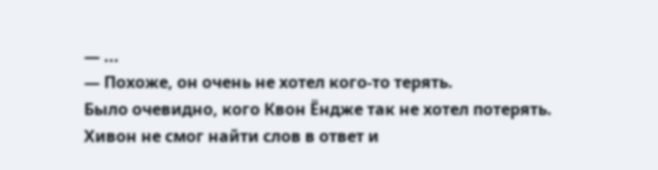— ...
— Похоже, он очень не хотел кого-то терять.
Было очевидно, кого Квон Ёндже так не хотел потерять. Хивон не смог найти слов в ответ и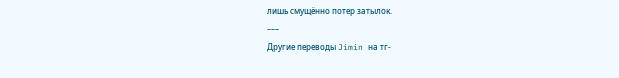лишь смущённо потер затылок.
–––
Другие переводы Jimin на тг-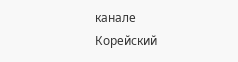канале
Корейский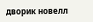дворик новелл